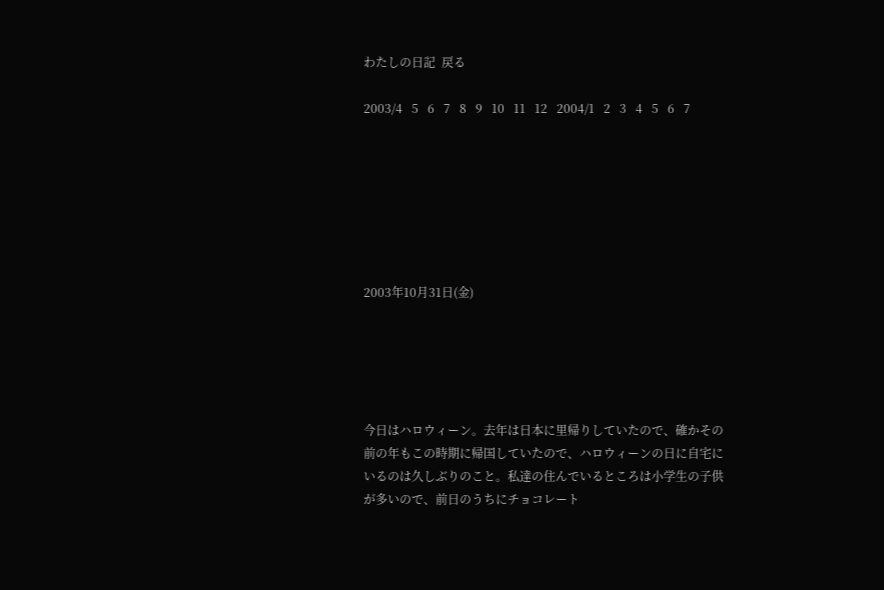わたしの日記  戻る

2003/4   5   6   7   8   9   10   11   12   2004/1   2   3   4   5   6   7







2003年10月31日(金)





今日はハロウィーン。去年は日本に里帰りしていたので、確かその前の年もこの時期に帰国していたので、ハロウィーンの日に自宅にいるのは久しぶりのこと。私達の住んでいるところは小学生の子供が多いので、前日のうちにチョコレート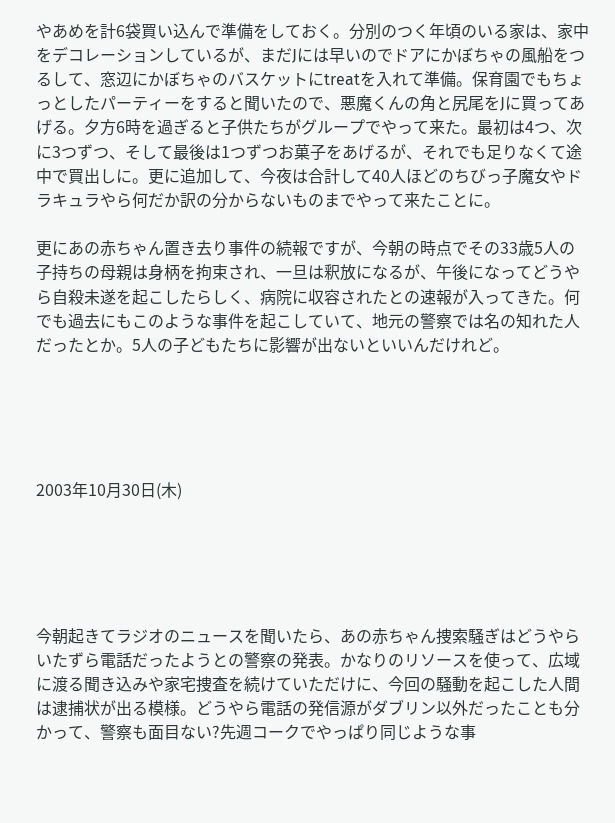やあめを計6袋買い込んで準備をしておく。分別のつく年頃のいる家は、家中をデコレーションしているが、まだJには早いのでドアにかぼちゃの風船をつるして、窓辺にかぼちゃのバスケットにtreatを入れて準備。保育園でもちょっとしたパーティーをすると聞いたので、悪魔くんの角と尻尾をJに買ってあげる。夕方6時を過ぎると子供たちがグループでやって来た。最初は4つ、次に3つずつ、そして最後は1つずつお菓子をあげるが、それでも足りなくて途中で買出しに。更に追加して、今夜は合計して40人ほどのちびっ子魔女やドラキュラやら何だか訳の分からないものまでやって来たことに。

更にあの赤ちゃん置き去り事件の続報ですが、今朝の時点でその33歳5人の子持ちの母親は身柄を拘束され、一旦は釈放になるが、午後になってどうやら自殺未遂を起こしたらしく、病院に収容されたとの速報が入ってきた。何でも過去にもこのような事件を起こしていて、地元の警察では名の知れた人だったとか。5人の子どもたちに影響が出ないといいんだけれど。





2003年10月30日(木)





今朝起きてラジオのニュースを聞いたら、あの赤ちゃん捜索騒ぎはどうやらいたずら電話だったようとの警察の発表。かなりのリソースを使って、広域に渡る聞き込みや家宅捜査を続けていただけに、今回の騒動を起こした人間は逮捕状が出る模様。どうやら電話の発信源がダブリン以外だったことも分かって、警察も面目ない?先週コークでやっぱり同じような事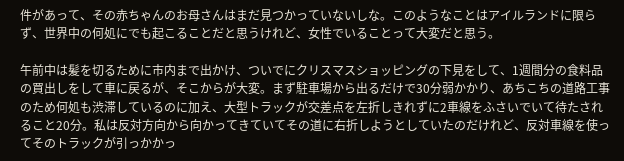件があって、その赤ちゃんのお母さんはまだ見つかっていないしな。このようなことはアイルランドに限らず、世界中の何処にでも起こることだと思うけれど、女性でいることって大変だと思う。

午前中は髪を切るために市内まで出かけ、ついでにクリスマスショッピングの下見をして、1週間分の食料品の買出しをして車に戻るが、そこからが大変。まず駐車場から出るだけで30分弱かかり、あちこちの道路工事のため何処も渋滞しているのに加え、大型トラックが交差点を左折しきれずに2車線をふさいでいて待たされること20分。私は反対方向から向かってきていてその道に右折しようとしていたのだけれど、反対車線を使ってそのトラックが引っかかっ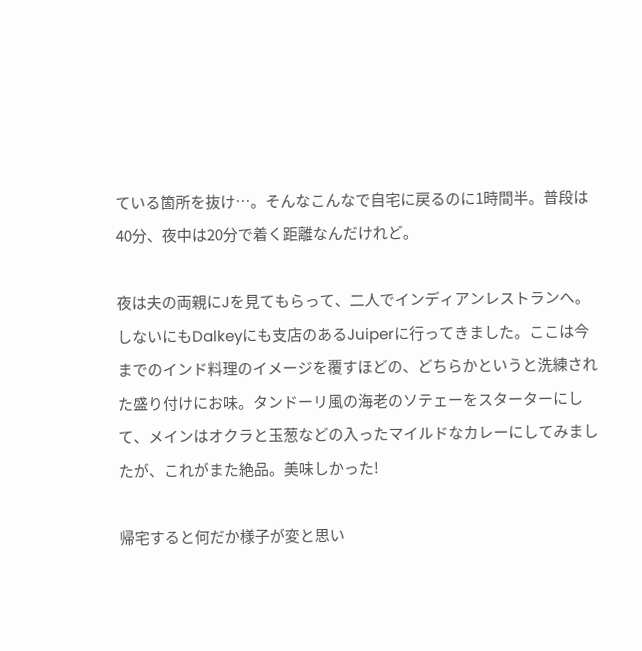ている箇所を抜け…。そんなこんなで自宅に戻るのに1時間半。普段は40分、夜中は20分で着く距離なんだけれど。

夜は夫の両親にJを見てもらって、二人でインディアンレストランへ。しないにもDalkeyにも支店のあるJuiperに行ってきました。ここは今までのインド料理のイメージを覆すほどの、どちらかというと洗練された盛り付けにお味。タンドーリ風の海老のソテェーをスターターにして、メインはオクラと玉葱などの入ったマイルドなカレーにしてみましたが、これがまた絶品。美味しかった!

帰宅すると何だか様子が変と思い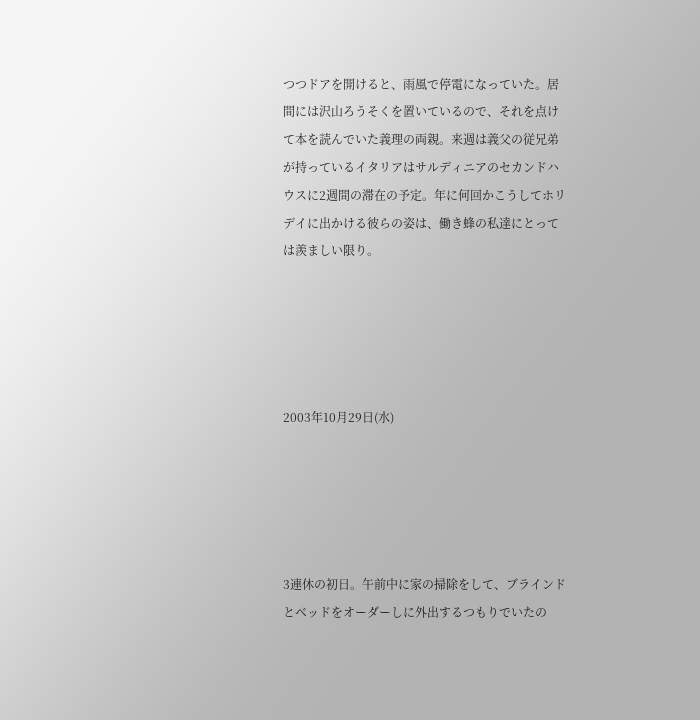つつドアを開けると、雨風で停電になっていた。居間には沢山ろうそくを置いているので、それを点けて本を読んでいた義理の両親。来週は義父の従兄弟が持っているイタリアはサルディニアのセカンドハウスに2週間の滞在の予定。年に何回かこうしてホリデイに出かける彼らの姿は、働き蜂の私達にとっては羨ましい限り。





2003年10月29日(水)





3連休の初日。午前中に家の掃除をして、ブラインドとベッドをオーダーしに外出するつもりでいたの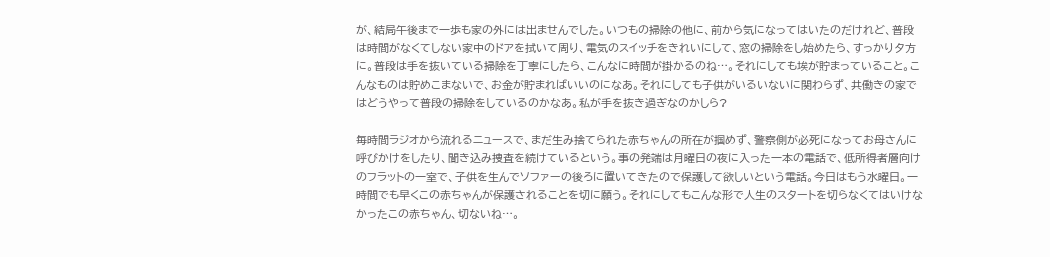が、結局午後まで一歩も家の外には出ませんでした。いつもの掃除の他に、前から気になってはいたのだけれど、普段は時間がなくてしない家中のドアを拭いて周り、電気のスイッチをきれいにして、窓の掃除をし始めたら、すっかり夕方に。普段は手を抜いている掃除を丁寧にしたら、こんなに時間が掛かるのね…。それにしても埃が貯まっていること。こんなものは貯めこまないで、お金が貯まればいいのになあ。それにしても子供がいるいないに関わらず、共働きの家ではどうやって普段の掃除をしているのかなあ。私が手を抜き過ぎなのかしら?

毎時間ラジオから流れるニュースで、まだ生み捨てられた赤ちゃんの所在が掴めず、警察側が必死になってお母さんに呼びかけをしたり、聞き込み捜査を続けているという。事の発端は月曜日の夜に入った一本の電話で、低所得者層向けのフラットの一室で、子供を生んでソファーの後ろに置いてきたので保護して欲しいという電話。今日はもう水曜日。一時間でも早くこの赤ちゃんが保護されることを切に願う。それにしてもこんな形で人生のスタートを切らなくてはいけなかったこの赤ちゃん、切ないね…。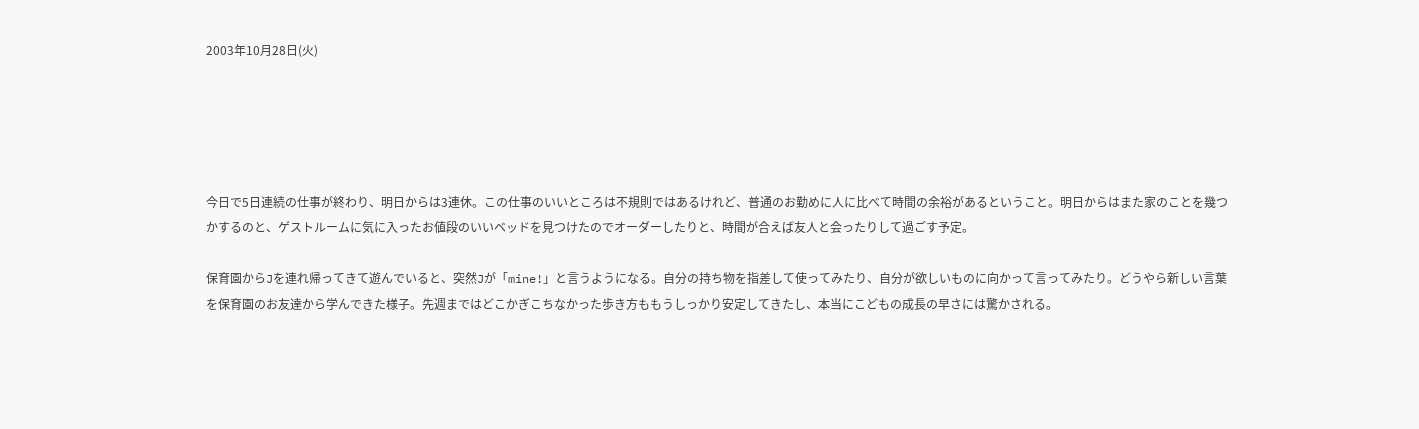2003年10月28日(火)





今日で5日連続の仕事が終わり、明日からは3連休。この仕事のいいところは不規則ではあるけれど、普通のお勤めに人に比べて時間の余裕があるということ。明日からはまた家のことを幾つかするのと、ゲストルームに気に入ったお値段のいいベッドを見つけたのでオーダーしたりと、時間が合えば友人と会ったりして過ごす予定。

保育園からJを連れ帰ってきて遊んでいると、突然Jが「mine!」と言うようになる。自分の持ち物を指差して使ってみたり、自分が欲しいものに向かって言ってみたり。どうやら新しい言葉を保育園のお友達から学んできた様子。先週まではどこかぎこちなかった歩き方ももうしっかり安定してきたし、本当にこどもの成長の早さには驚かされる。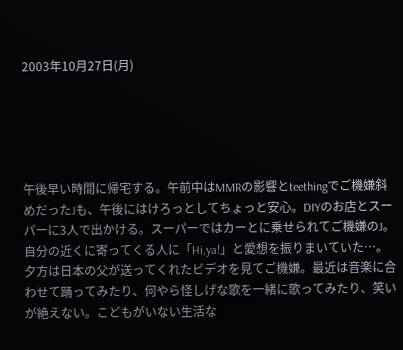2003年10月27日(月)





午後早い時間に帰宅する。午前中はMMRの影響とteethingでご機嫌斜めだったJも、午後にはけろっとしてちょっと安心。DIYのお店とスーパーに3人で出かける。スーパーではカーとに乗せられてご機嫌のJ。自分の近くに寄ってくる人に「Hi,ya!」と愛想を振りまいていた…。夕方は日本の父が送ってくれたビデオを見てご機嫌。最近は音楽に合わせて踊ってみたり、何やら怪しげな歌を一緒に歌ってみたり、笑いが絶えない。こどもがいない生活な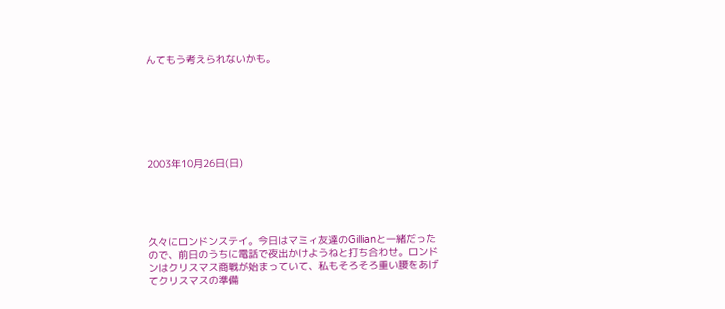んてもう考えられないかも。







2003年10月26日(日)





久々にロンドンステイ。今日はマミィ友達のGillianと一緒だったので、前日のうちに電話で夜出かけようねと打ち合わせ。ロンドンはクリスマス商戦が始まっていて、私もそろそろ重い腰をあげてクリスマスの準備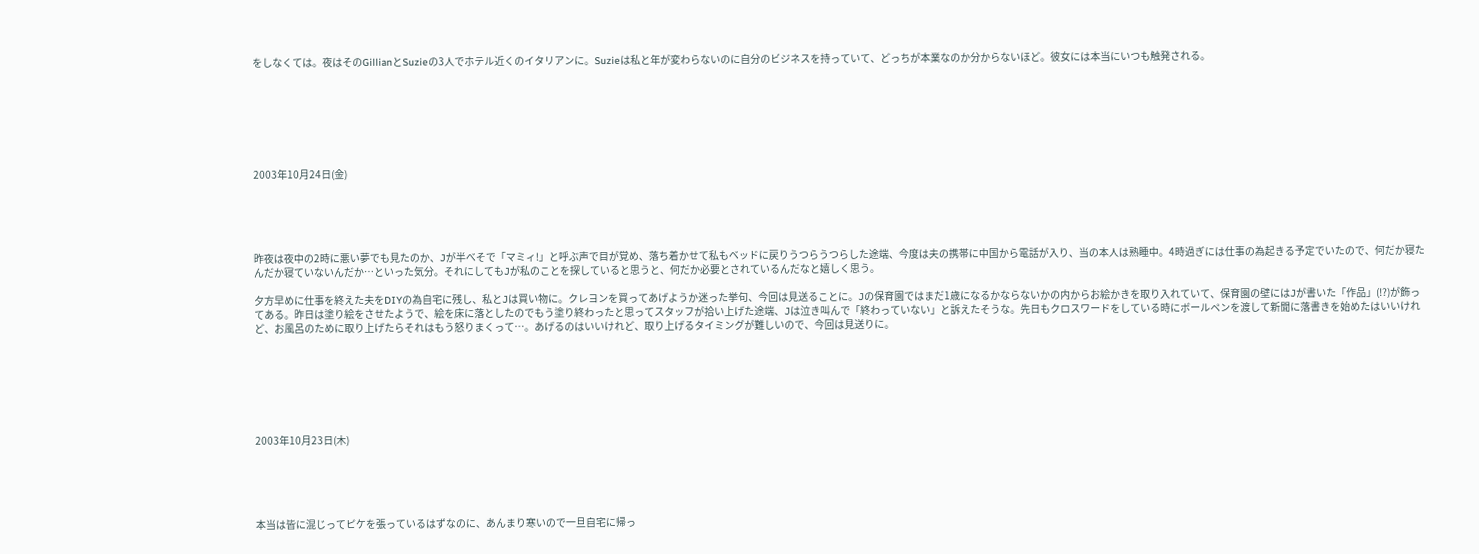をしなくては。夜はそのGillianとSuzieの3人でホテル近くのイタリアンに。Suzieは私と年が変わらないのに自分のビジネスを持っていて、どっちが本業なのか分からないほど。彼女には本当にいつも触発される。







2003年10月24日(金)





昨夜は夜中の2時に悪い夢でも見たのか、Jが半べそで「マミィ!」と呼ぶ声で目が覚め、落ち着かせて私もベッドに戻りうつらうつらした途端、今度は夫の携帯に中国から電話が入り、当の本人は熟睡中。4時過ぎには仕事の為起きる予定でいたので、何だか寝たんだか寝ていないんだか…といった気分。それにしてもJが私のことを探していると思うと、何だか必要とされているんだなと嬉しく思う。

夕方早めに仕事を終えた夫をDIYの為自宅に残し、私とJは買い物に。クレヨンを買ってあげようか迷った挙句、今回は見送ることに。Jの保育園ではまだ1歳になるかならないかの内からお絵かきを取り入れていて、保育園の壁にはJが書いた「作品」(!?)が飾ってある。昨日は塗り絵をさせたようで、絵を床に落としたのでもう塗り終わったと思ってスタッフが拾い上げた途端、Jは泣き叫んで「終わっていない」と訴えたそうな。先日もクロスワードをしている時にボールペンを渡して新聞に落書きを始めたはいいけれど、お風呂のために取り上げたらそれはもう怒りまくって…。あげるのはいいけれど、取り上げるタイミングが難しいので、今回は見送りに。







2003年10月23日(木)





本当は皆に混じってピケを張っているはずなのに、あんまり寒いので一旦自宅に帰っ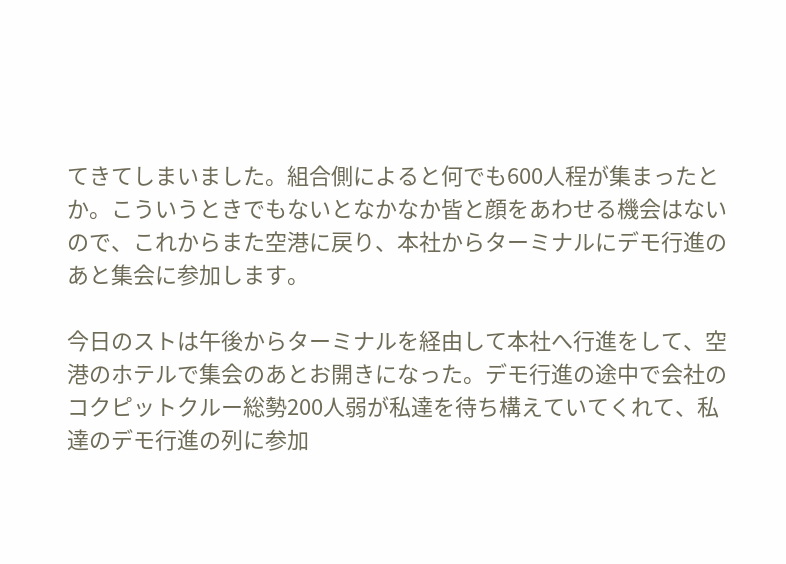てきてしまいました。組合側によると何でも600人程が集まったとか。こういうときでもないとなかなか皆と顔をあわせる機会はないので、これからまた空港に戻り、本社からターミナルにデモ行進のあと集会に参加します。

今日のストは午後からターミナルを経由して本社へ行進をして、空港のホテルで集会のあとお開きになった。デモ行進の途中で会社のコクピットクルー総勢200人弱が私達を待ち構えていてくれて、私達のデモ行進の列に参加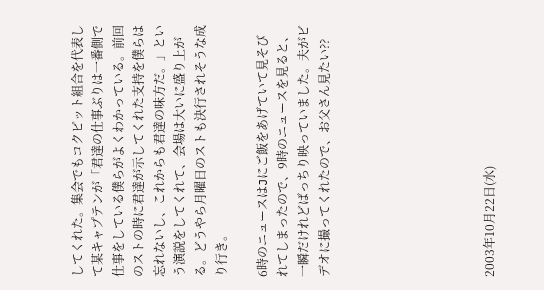してくれた。集会でもコクピット組合を代表して某キャプテンが「君達の仕事ぶりは一番側で仕事をしている僕らがよくわかっている。前回のストの時に君達が示してくれた支持を僕らは忘れないし、これからも君達の味方だ。」という演説をしてくれて、会場は大いに盛り上がる。どうやら月曜日のストも決行されそうな成り行き。

6時のニュースはJにご飯をあげていて見そびれてしまったので、9時のニュースを見ると、一瞬だけれどばっちり映っていました。夫がビデオに撮ってくれたので、お父さん見たい??







2003年10月22日(水)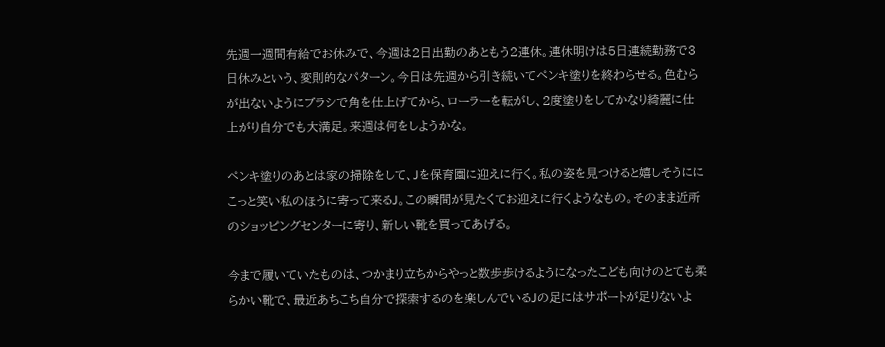先週一週間有給でお休みで、今週は2日出勤のあともう2連休。連休明けは5日連続勤務で3日休みという、変則的なパターン。今日は先週から引き続いてペンキ塗りを終わらせる。色むらが出ないようにブラシで角を仕上げてから、ローラーを転がし、2度塗りをしてかなり綺麗に仕上がり自分でも大満足。来週は何をしようかな。

ペンキ塗りのあとは家の掃除をして、Jを保育園に迎えに行く。私の姿を見つけると嬉しそうににこっと笑い私のほうに寄って来るJ。この瞬間が見たくてお迎えに行くようなもの。そのまま近所のショッピングセンターに寄り、新しい靴を買ってあげる。

今まで履いていたものは、つかまり立ちからやっと数歩歩けるようになったこども向けのとても柔らかい靴で、最近あちこち自分で探索するのを楽しんでいるJの足にはサポートが足りないよ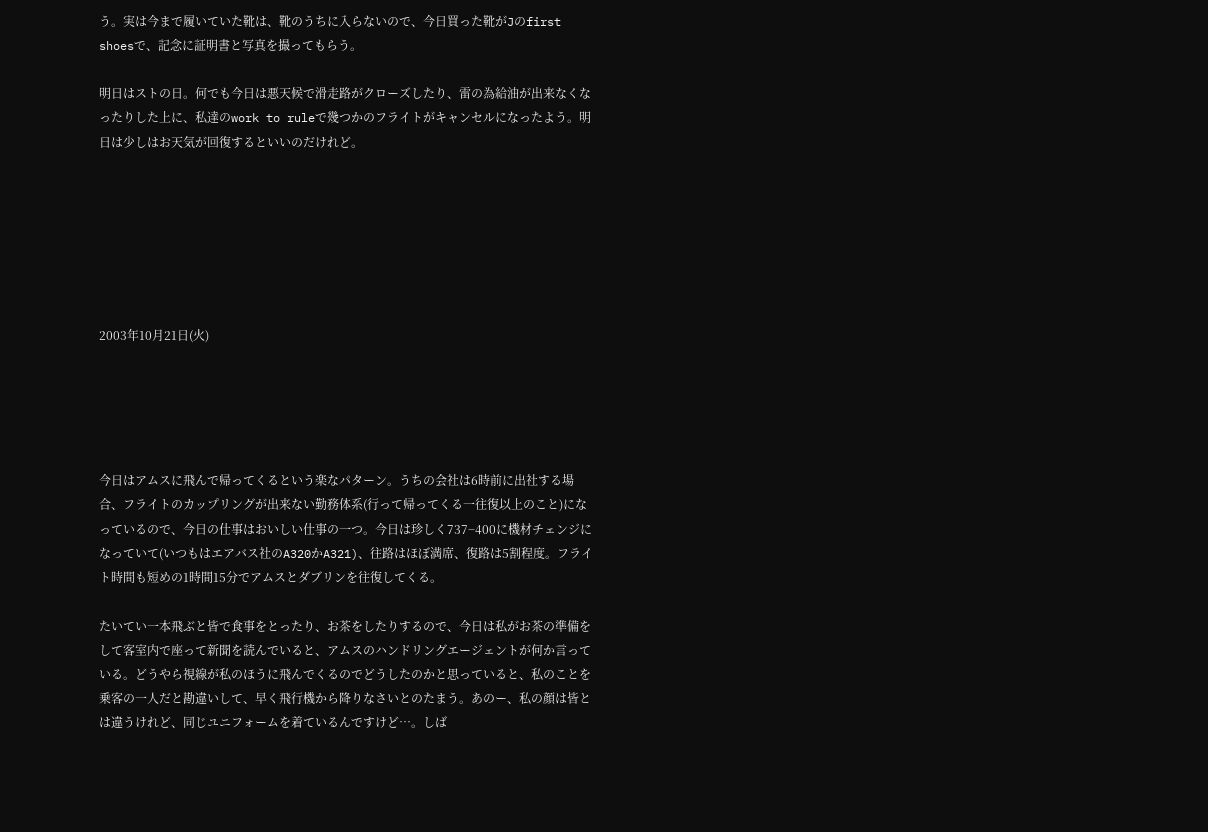う。実は今まで履いていた靴は、靴のうちに入らないので、今日買った靴がJのfirst shoesで、記念に証明書と写真を撮ってもらう。

明日はストの日。何でも今日は悪天候で滑走路がクローズしたり、雷の為給油が出来なくなったりした上に、私達のwork to ruleで幾つかのフライトがキャンセルになったよう。明日は少しはお天気が回復するといいのだけれど。







2003年10月21日(火)





今日はアムスに飛んで帰ってくるという楽なパターン。うちの会社は6時前に出社する場合、フライトのカップリングが出来ない勤務体系(行って帰ってくる一往復以上のこと)になっているので、今日の仕事はおいしい仕事の一つ。今日は珍しく737−400に機材チェンジになっていて(いつもはエアバス社のA320かA321)、往路はほぼ満席、復路は5割程度。フライト時間も短めの1時間15分でアムスとダブリンを往復してくる。

たいてい一本飛ぶと皆で食事をとったり、お茶をしたりするので、今日は私がお茶の準備をして客室内で座って新聞を読んでいると、アムスのハンドリングエージェントが何か言っている。どうやら視線が私のほうに飛んでくるのでどうしたのかと思っていると、私のことを乗客の一人だと勘違いして、早く飛行機から降りなさいとのたまう。あのー、私の顔は皆とは違うけれど、同じユニフォームを着ているんですけど…。しば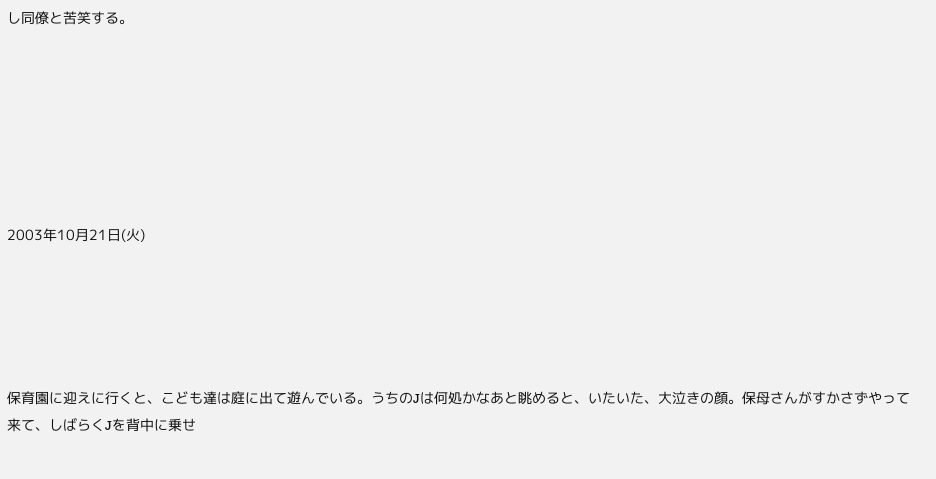し同僚と苦笑する。







2003年10月21日(火)





保育園に迎えに行くと、こども達は庭に出て遊んでいる。うちのJは何処かなあと眺めると、いたいた、大泣きの顔。保母さんがすかさずやって来て、しばらくJを背中に乗せ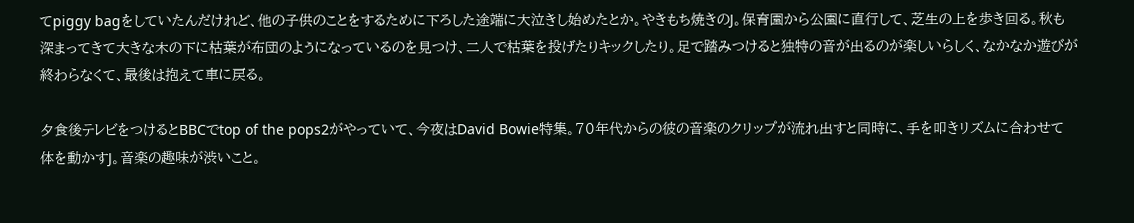てpiggy bagをしていたんだけれど、他の子供のことをするために下ろした途端に大泣きし始めたとか。やきもち焼きのJ。保育園から公園に直行して、芝生の上を歩き回る。秋も深まってきて大きな木の下に枯葉が布団のようになっているのを見つけ、二人で枯葉を投げたりキックしたり。足で踏みつけると独特の音が出るのが楽しいらしく、なかなか遊びが終わらなくて、最後は抱えて車に戻る。

夕食後テレビをつけるとBBCでtop of the pops2がやっていて、今夜はDavid Bowie特集。70年代からの彼の音楽のクリップが流れ出すと同時に、手を叩きリズムに合わせて体を動かすJ。音楽の趣味が渋いこと。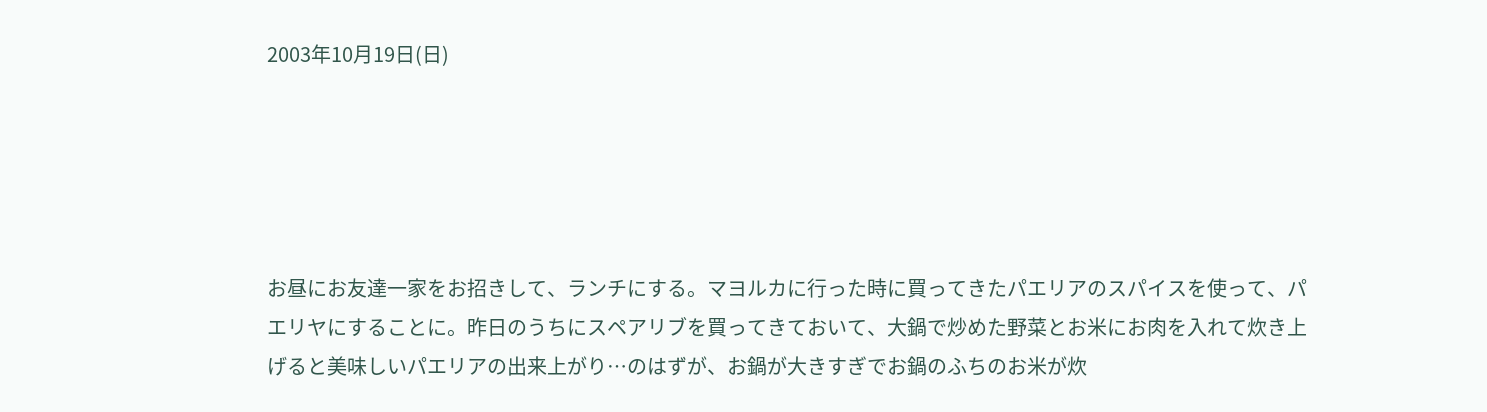2003年10月19日(日)





お昼にお友達一家をお招きして、ランチにする。マヨルカに行った時に買ってきたパエリアのスパイスを使って、パエリヤにすることに。昨日のうちにスペアリブを買ってきておいて、大鍋で炒めた野菜とお米にお肉を入れて炊き上げると美味しいパエリアの出来上がり…のはずが、お鍋が大きすぎでお鍋のふちのお米が炊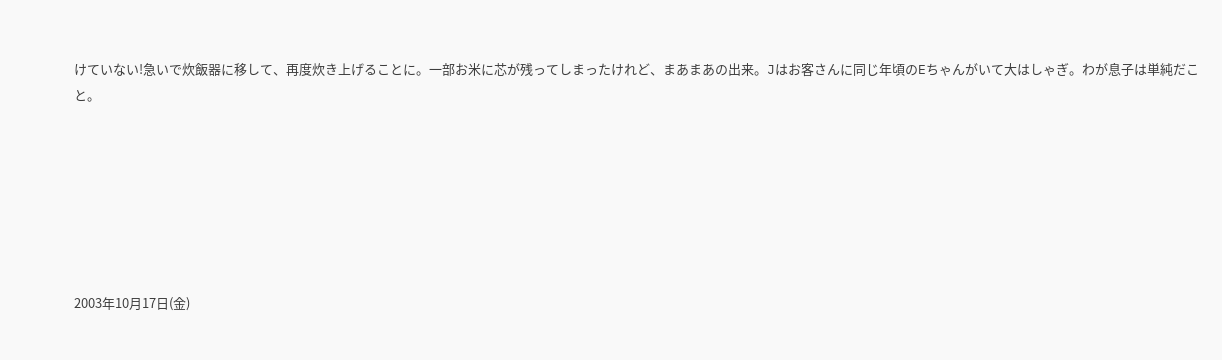けていない!急いで炊飯器に移して、再度炊き上げることに。一部お米に芯が残ってしまったけれど、まあまあの出来。Jはお客さんに同じ年頃のEちゃんがいて大はしゃぎ。わが息子は単純だこと。







2003年10月17日(金)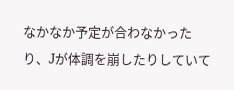なかなか予定が合わなかったり、Jが体調を崩したりしていて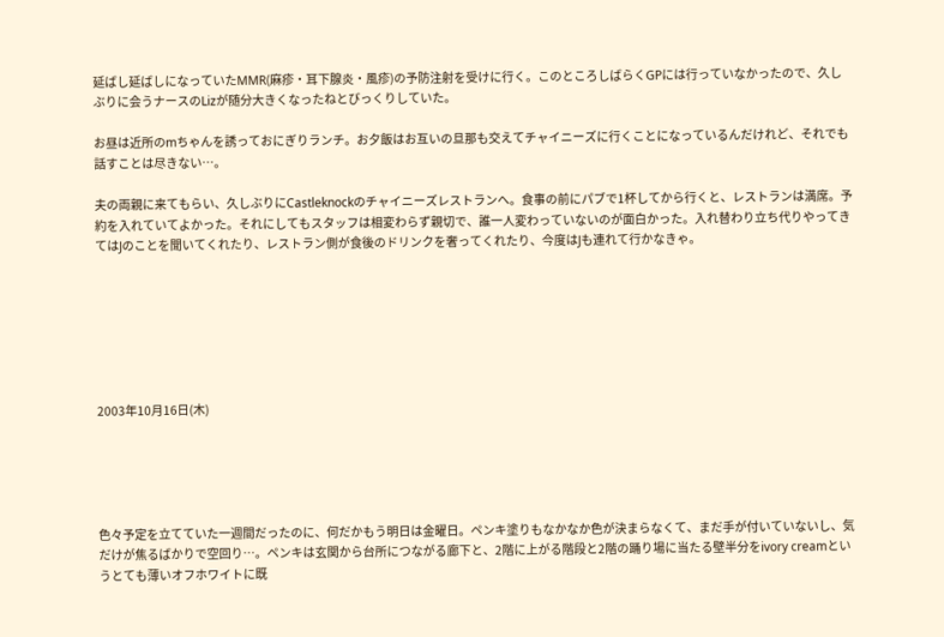延ばし延ばしになっていたMMR(麻疹・耳下腺炎・風疹)の予防注射を受けに行く。このところしばらくGPには行っていなかったので、久しぶりに会うナースのLizが随分大きくなったねとびっくりしていた。

お昼は近所のmちゃんを誘っておにぎりランチ。お夕飯はお互いの旦那も交えてチャイニーズに行くことになっているんだけれど、それでも話すことは尽きない…。

夫の両親に来てもらい、久しぶりにCastleknockのチャイニーズレストランへ。食事の前にパブで1杯してから行くと、レストランは満席。予約を入れていてよかった。それにしてもスタッフは相変わらず親切で、誰一人変わっていないのが面白かった。入れ替わり立ち代りやってきてはJのことを聞いてくれたり、レストラン側が食後のドリンクを奢ってくれたり、今度はJも連れて行かなきゃ。







2003年10月16日(木)





色々予定を立てていた一週間だったのに、何だかもう明日は金曜日。ペンキ塗りもなかなか色が決まらなくて、まだ手が付いていないし、気だけが焦るばかりで空回り…。ペンキは玄関から台所につながる廊下と、2階に上がる階段と2階の踊り場に当たる壁半分をivory creamというとても薄いオフホワイトに既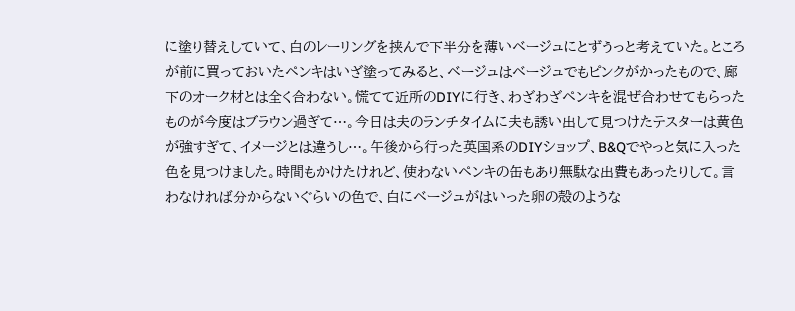に塗り替えしていて、白のレーリングを挟んで下半分を薄いベージュにとずうっと考えていた。ところが前に買っておいたペンキはいざ塗ってみると、ベージュはベージュでもピンクがかったもので、廊下のオーク材とは全く合わない。慌てて近所のDIYに行き、わざわざペンキを混ぜ合わせてもらったものが今度はブラウン過ぎて…。今日は夫のランチタイムに夫も誘い出して見つけたテスターは黄色が強すぎて、イメージとは違うし…。午後から行った英国系のDIYショップ、B&Qでやっと気に入った色を見つけました。時間もかけたけれど、使わないペンキの缶もあり無駄な出費もあったりして。言わなければ分からないぐらいの色で、白にベージュがはいった卵の殻のような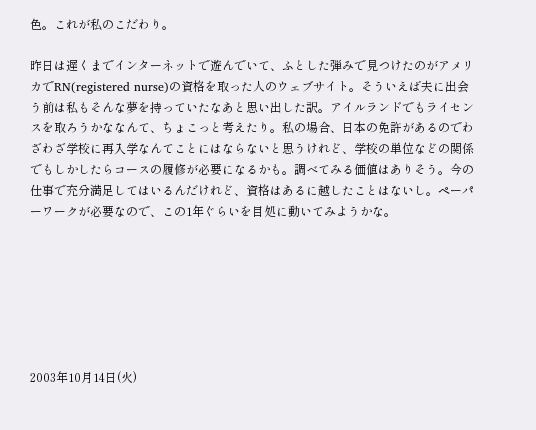色。これが私のこだわり。

昨日は遅くまでインターネットで遊んでいて、ふとした弾みで見つけたのがアメリカでRN(registered nurse)の資格を取った人のウェブサイト。そういえば夫に出会う前は私もそんな夢を持っていたなあと思い出した訳。アイルランドでもライセンスを取ろうかななんて、ちょこっと考えたり。私の場合、日本の免許があるのでわざわざ学校に再入学なんてことにはならないと思うけれど、学校の単位などの関係でもしかしたらコースの履修が必要になるかも。調べてみる価値はありそう。今の仕事で充分満足してはいるんだけれど、資格はあるに越したことはないし。ペーパーワークが必要なので、この1年ぐらいを目処に動いてみようかな。







2003年10月14日(火)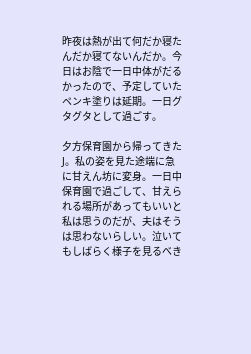昨夜は熱が出て何だか寝たんだか寝てないんだか。今日はお陰で一日中体がだるかったので、予定していたペンキ塗りは延期。一日グタグタとして過ごす。

夕方保育園から帰ってきたJ。私の姿を見た途端に急に甘えん坊に変身。一日中保育園で過ごして、甘えられる場所があってもいいと私は思うのだが、夫はそうは思わないらしい。泣いてもしばらく様子を見るべき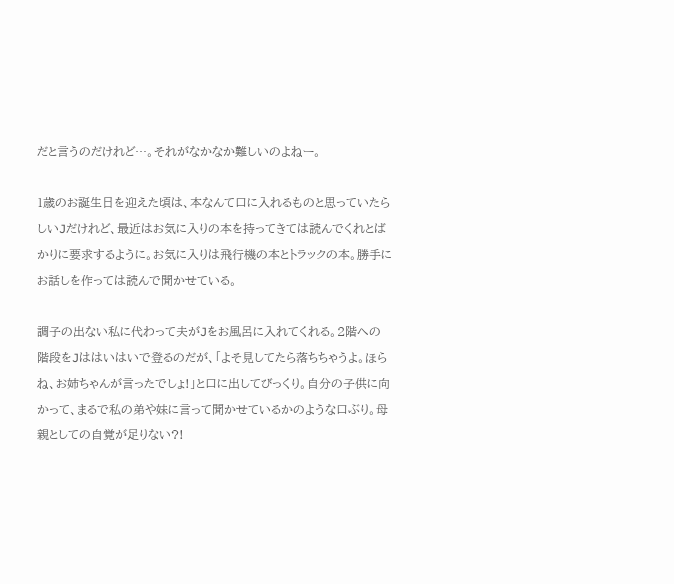だと言うのだけれど…。それがなかなか難しいのよねー。

1歳のお誕生日を迎えた頃は、本なんて口に入れるものと思っていたらしいJだけれど、最近はお気に入りの本を持ってきては読んでくれとばかりに要求するように。お気に入りは飛行機の本とトラックの本。勝手にお話しを作っては読んで聞かせている。

調子の出ない私に代わって夫がJをお風呂に入れてくれる。2階への階段をJははいはいで登るのだが、「よそ見してたら落ちちゃうよ。ほらね、お姉ちゃんが言ったでしょ!」と口に出してびっくり。自分の子供に向かって、まるで私の弟や妹に言って聞かせているかのような口ぶり。母親としての自覚が足りない?!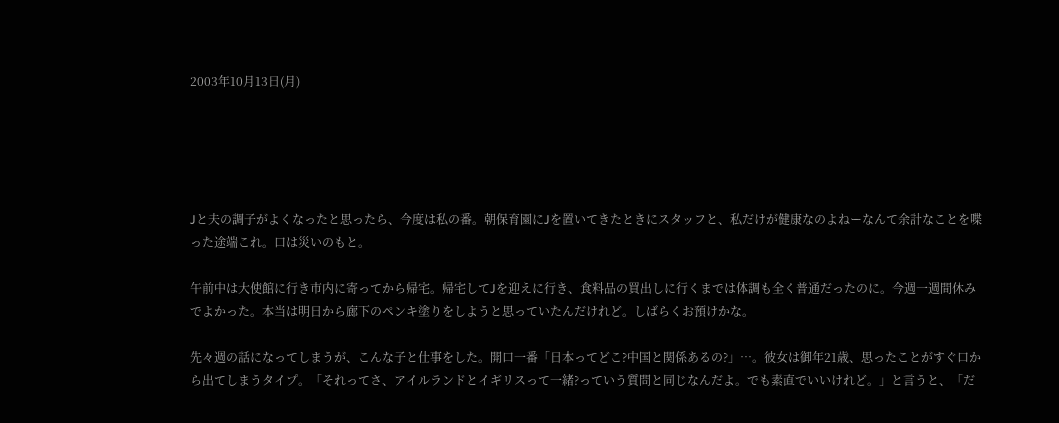2003年10月13日(月)





Jと夫の調子がよくなったと思ったら、今度は私の番。朝保育園にJを置いてきたときにスタッフと、私だけが健康なのよねーなんて余計なことを喋った途端これ。口は災いのもと。

午前中は大使館に行き市内に寄ってから帰宅。帰宅してJを迎えに行き、食料品の買出しに行くまでは体調も全く普通だったのに。今週一週間休みでよかった。本当は明日から廊下のペンキ塗りをしようと思っていたんだけれど。しばらくお預けかな。

先々週の話になってしまうが、こんな子と仕事をした。開口一番「日本ってどこ?中国と関係あるの?」…。彼女は御年21歳、思ったことがすぐ口から出てしまうタイプ。「それってさ、アイルランドとイギリスって一緒?っていう質問と同じなんだよ。でも素直でいいけれど。」と言うと、「だ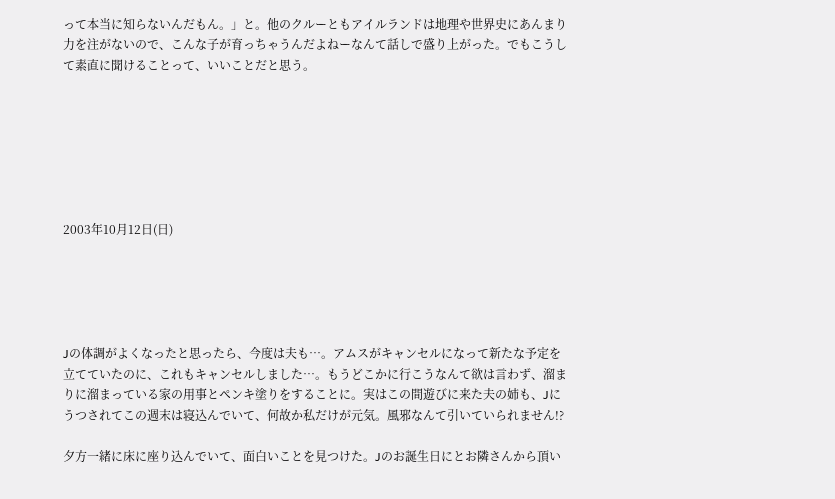って本当に知らないんだもん。」と。他のクルーともアイルランドは地理や世界史にあんまり力を注がないので、こんな子が育っちゃうんだよねーなんて話しで盛り上がった。でもこうして素直に聞けることって、いいことだと思う。







2003年10月12日(日)





Jの体調がよくなったと思ったら、今度は夫も…。アムスがキャンセルになって新たな予定を立てていたのに、これもキャンセルしました…。もうどこかに行こうなんて欲は言わず、溜まりに溜まっている家の用事とペンキ塗りをすることに。実はこの間遊びに来た夫の姉も、Jにうつされてこの週末は寝込んでいて、何故か私だけが元気。風邪なんて引いていられません!?

夕方一緒に床に座り込んでいて、面白いことを見つけた。Jのお誕生日にとお隣さんから頂い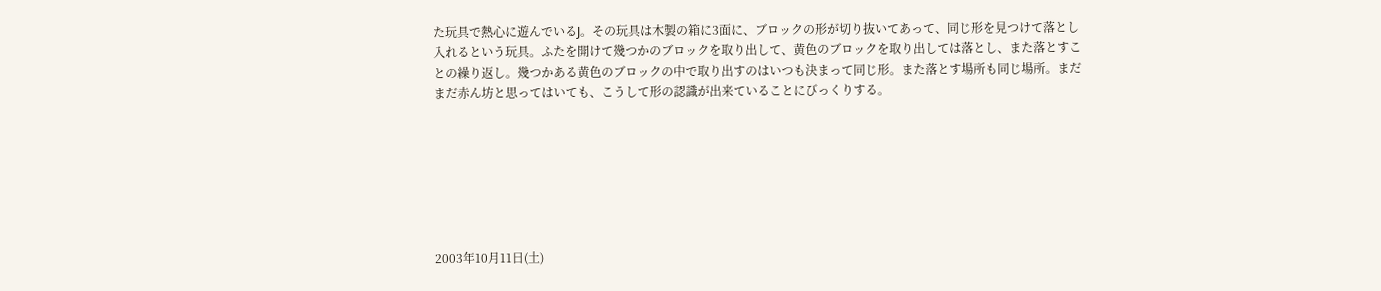た玩具で熱心に遊んでいるJ。その玩具は木製の箱に3面に、ブロックの形が切り抜いてあって、同じ形を見つけて落とし入れるという玩具。ふたを開けて幾つかのブロックを取り出して、黄色のブロックを取り出しては落とし、また落とすことの繰り返し。幾つかある黄色のブロックの中で取り出すのはいつも決まって同じ形。また落とす場所も同じ場所。まだまだ赤ん坊と思ってはいても、こうして形の認識が出来ていることにびっくりする。







2003年10月11日(土)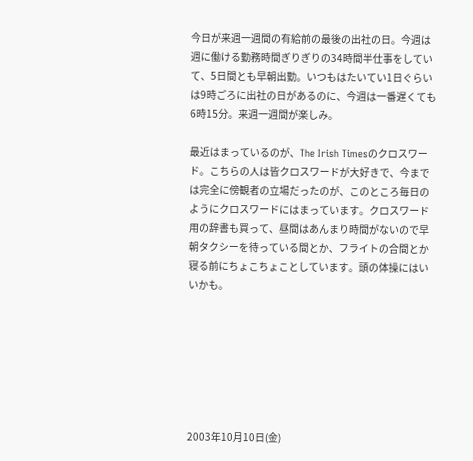今日が来週一週間の有給前の最後の出社の日。今週は週に働ける勤務時間ぎりぎりの34時間半仕事をしていて、5日間とも早朝出勤。いつもはたいてい1日ぐらいは9時ごろに出社の日があるのに、今週は一番遅くても6時15分。来週一週間が楽しみ。

最近はまっているのが、The Irish Timesのクロスワード。こちらの人は皆クロスワードが大好きで、今までは完全に傍観者の立場だったのが、このところ毎日のようにクロスワードにはまっています。クロスワード用の辞書も買って、昼間はあんまり時間がないので早朝タクシーを待っている間とか、フライトの合間とか寝る前にちょこちょことしています。頭の体操にはいいかも。







2003年10月10日(金)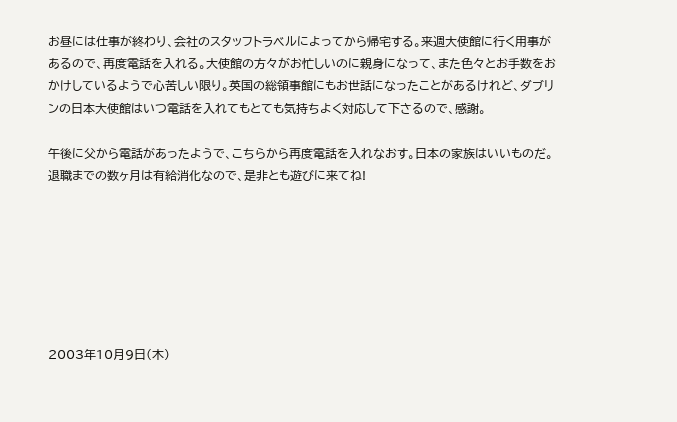お昼には仕事が終わり、会社のスタッフトラベルによってから帰宅する。来週大使館に行く用事があるので、再度電話を入れる。大使館の方々がお忙しいのに親身になって、また色々とお手数をおかけしているようで心苦しい限り。英国の総領事館にもお世話になったことがあるけれど、ダブリンの日本大使館はいつ電話を入れてもとても気持ちよく対応して下さるので、感謝。

午後に父から電話があったようで、こちらから再度電話を入れなおす。日本の家族はいいものだ。退職までの数ヶ月は有給消化なので、是非とも遊びに来てね!







2003年10月9日(木)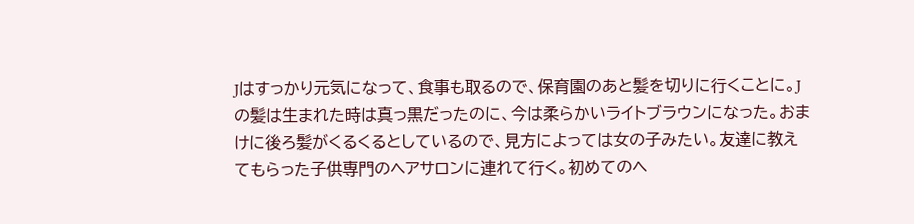Jはすっかり元気になって、食事も取るので、保育園のあと髪を切りに行くことに。Jの髪は生まれた時は真っ黒だったのに、今は柔らかいライトブラウンになった。おまけに後ろ髪がくるくるとしているので、見方によっては女の子みたい。友達に教えてもらった子供専門のヘアサロンに連れて行く。初めてのヘ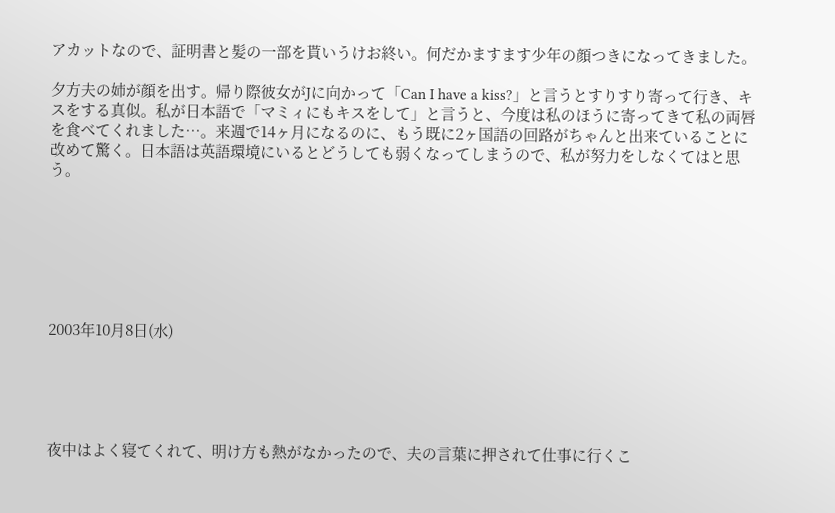アカットなので、証明書と髪の一部を貰いうけお終い。何だかますます少年の顔つきになってきました。

夕方夫の姉が顔を出す。帰り際彼女がJに向かって「Can I have a kiss?」と言うとすりすり寄って行き、キスをする真似。私が日本語で「マミィにもキスをして」と言うと、今度は私のほうに寄ってきて私の両唇を食べてくれました…。来週で14ヶ月になるのに、もう既に2ヶ国語の回路がちゃんと出来ていることに改めて驚く。日本語は英語環境にいるとどうしても弱くなってしまうので、私が努力をしなくてはと思う。







2003年10月8日(水)





夜中はよく寝てくれて、明け方も熱がなかったので、夫の言葉に押されて仕事に行くこ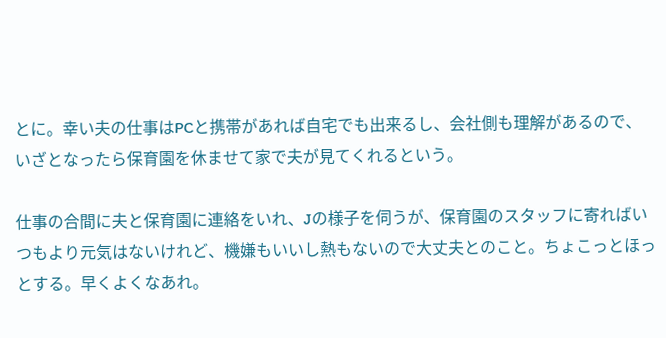とに。幸い夫の仕事はPCと携帯があれば自宅でも出来るし、会社側も理解があるので、いざとなったら保育園を休ませて家で夫が見てくれるという。

仕事の合間に夫と保育園に連絡をいれ、Jの様子を伺うが、保育園のスタッフに寄ればいつもより元気はないけれど、機嫌もいいし熱もないので大丈夫とのこと。ちょこっとほっとする。早くよくなあれ。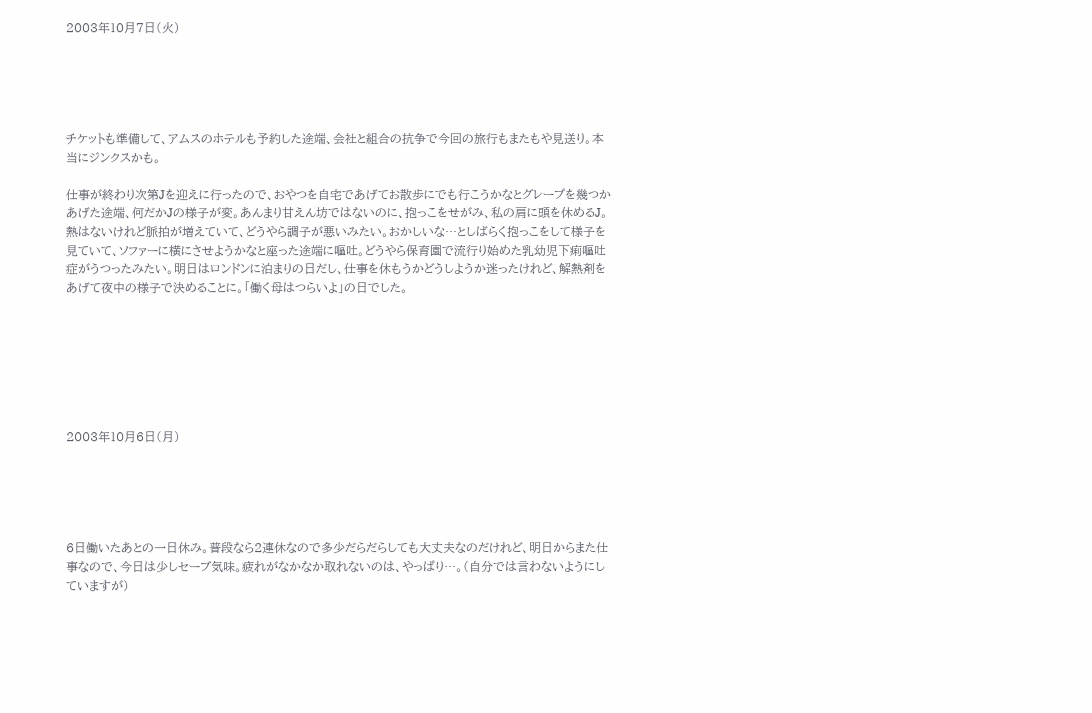2003年10月7日(火)





チケットも準備して、アムスのホテルも予約した途端、会社と組合の抗争で今回の旅行もまたもや見送り。本当にジンクスかも。

仕事が終わり次第Jを迎えに行ったので、おやつを自宅であげてお散歩にでも行こうかなとグレープを幾つかあげた途端、何だかJの様子が変。あんまり甘えん坊ではないのに、抱っこをせがみ、私の肩に頭を休めるJ。熱はないけれど脈拍が増えていて、どうやら調子が悪いみたい。おかしいな…としばらく抱っこをして様子を見ていて、ソファーに横にさせようかなと座った途端に嘔吐。どうやら保育園で流行り始めた乳幼児下痢嘔吐症がうつったみたい。明日はロンドンに泊まりの日だし、仕事を休もうかどうしようか迷ったけれど、解熱剤をあげて夜中の様子で決めることに。「働く母はつらいよ」の日でした。







2003年10月6日(月)





6日働いたあとの一日休み。普段なら2連休なので多少だらだらしても大丈夫なのだけれど、明日からまた仕事なので、今日は少しセーブ気味。疲れがなかなか取れないのは、やっぱり…。(自分では言わないようにしていますが)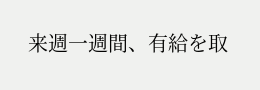来週一週間、有給を取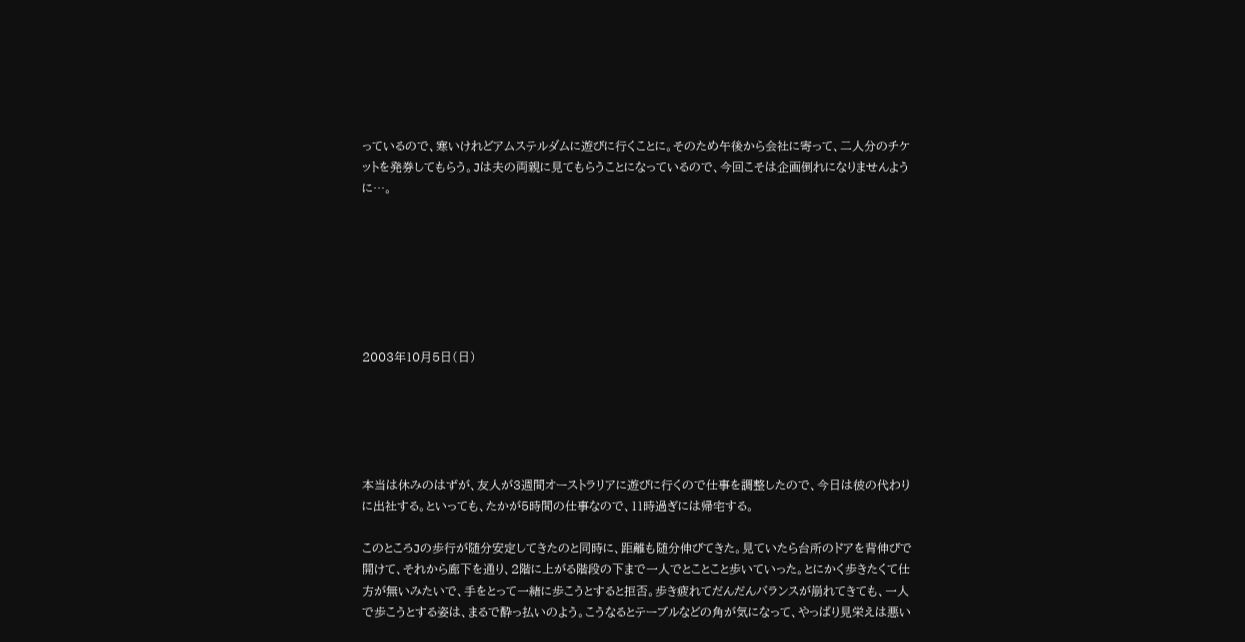っているので、寒いけれどアムステルダムに遊びに行くことに。そのため午後から会社に寄って、二人分のチケットを発券してもらう。Jは夫の両親に見てもらうことになっているので、今回こそは企画倒れになりませんように…。







2003年10月5日(日)





本当は休みのはずが、友人が3週間オーストラリアに遊びに行くので仕事を調整したので、今日は彼の代わりに出社する。といっても、たかが5時間の仕事なので、11時過ぎには帰宅する。

このところJの歩行が随分安定してきたのと同時に、距離も随分伸びてきた。見ていたら台所のドアを背伸びで開けて、それから廊下を通り、2階に上がる階段の下まで一人でとことこと歩いていった。とにかく歩きたくて仕方が無いみたいで、手をとって一緒に歩こうとすると拒否。歩き疲れてだんだんバランスが崩れてきても、一人で歩こうとする姿は、まるで酔っ払いのよう。こうなるとテーブルなどの角が気になって、やっぱり見栄えは悪い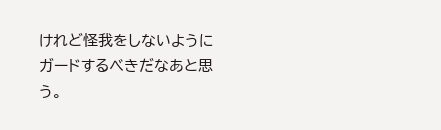けれど怪我をしないようにガードするべきだなあと思う。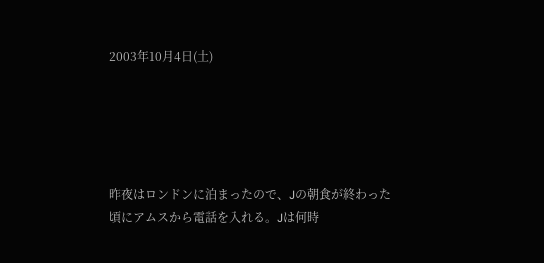2003年10月4日(土)





昨夜はロンドンに泊まったので、Jの朝食が終わった頃にアムスから電話を入れる。Jは何時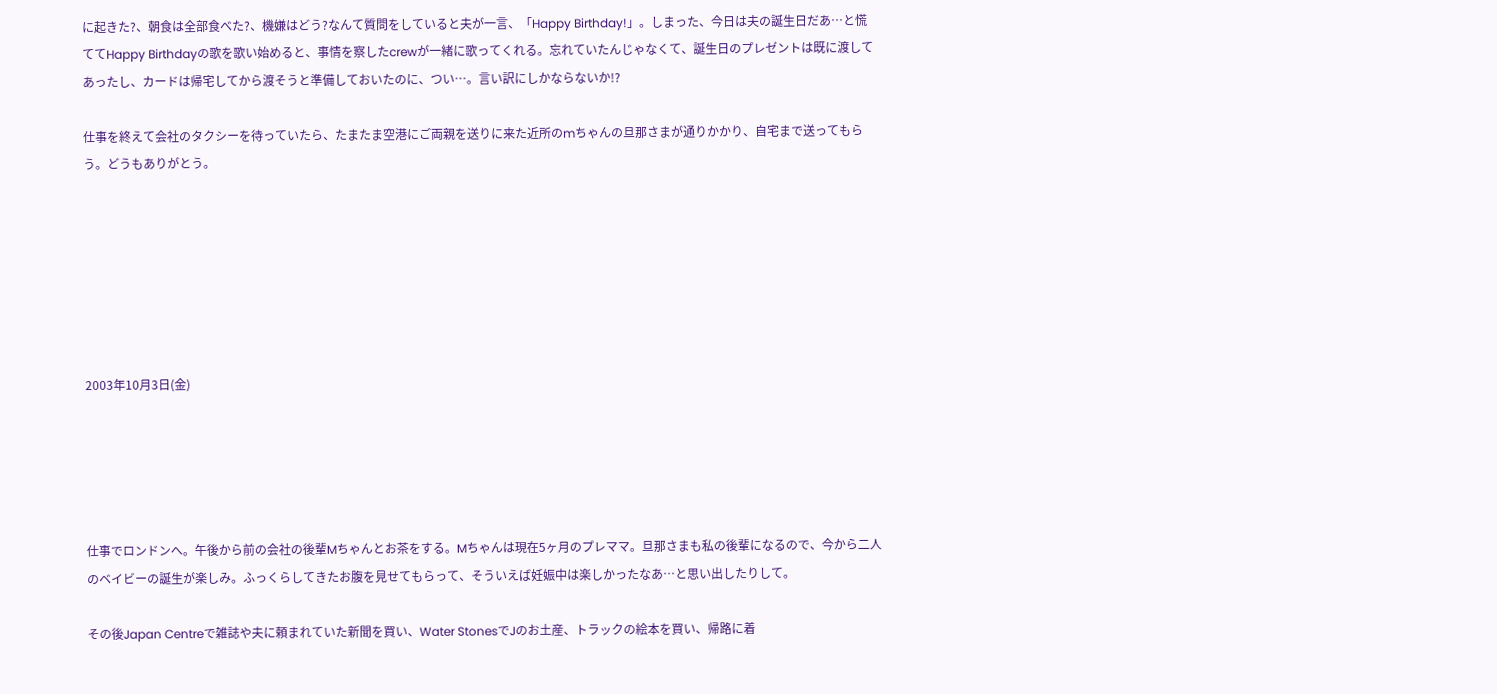に起きた?、朝食は全部食べた?、機嫌はどう?なんて質問をしていると夫が一言、「Happy Birthday!」。しまった、今日は夫の誕生日だあ…と慌ててHappy Birthdayの歌を歌い始めると、事情を察したcrewが一緒に歌ってくれる。忘れていたんじゃなくて、誕生日のプレゼントは既に渡してあったし、カードは帰宅してから渡そうと準備しておいたのに、つい…。言い訳にしかならないか!?

仕事を終えて会社のタクシーを待っていたら、たまたま空港にご両親を送りに来た近所のmちゃんの旦那さまが通りかかり、自宅まで送ってもらう。どうもありがとう。







2003年10月3日(金)





仕事でロンドンへ。午後から前の会社の後輩Mちゃんとお茶をする。Mちゃんは現在5ヶ月のプレママ。旦那さまも私の後輩になるので、今から二人のベイビーの誕生が楽しみ。ふっくらしてきたお腹を見せてもらって、そういえば妊娠中は楽しかったなあ…と思い出したりして。

その後Japan Centreで雑誌や夫に頼まれていた新聞を買い、Water StonesでJのお土産、トラックの絵本を買い、帰路に着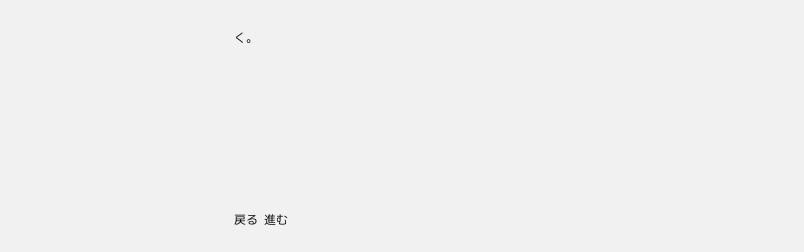く。







戻る  進む